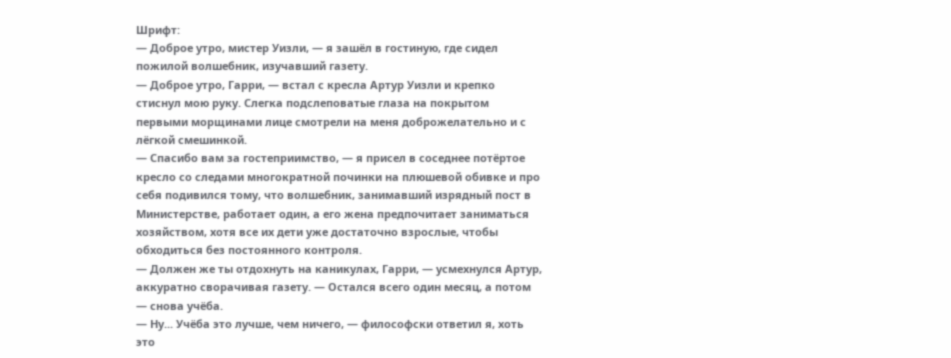Шрифт:
— Доброе утро, мистер Уизли, — я зашёл в гостиную, где сидел пожилой волшебник, изучавший газету.
— Доброе утро, Гарри, — встал с кресла Артур Уизли и крепко стиснул мою руку. Слегка подслеповатые глаза на покрытом первыми морщинами лице смотрели на меня доброжелательно и с лёгкой смешинкой.
— Спасибо вам за гостеприимство, — я присел в соседнее потёртое кресло со следами многократной починки на плюшевой обивке и про себя подивился тому, что волшебник, занимавший изрядный пост в Министерстве, работает один, а его жена предпочитает заниматься хозяйством, хотя все их дети уже достаточно взрослые, чтобы обходиться без постоянного контроля.
— Должен же ты отдохнуть на каникулах, Гарри, — усмехнулся Артур, аккуратно сворачивая газету. — Остался всего один месяц, а потом — снова учёба.
— Ну... Учёба это лучше, чем ничего, — философски ответил я, хоть это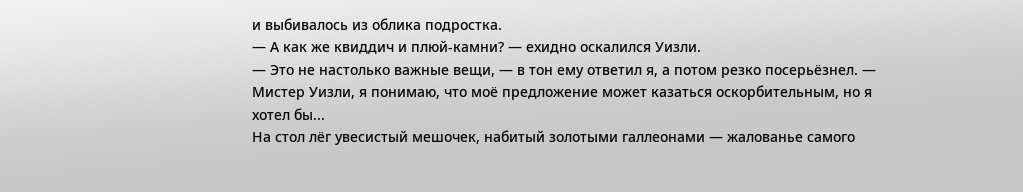и выбивалось из облика подростка.
— А как же квиддич и плюй-камни? — ехидно оскалился Уизли.
— Это не настолько важные вещи, — в тон ему ответил я, а потом резко посерьёзнел. — Мистер Уизли, я понимаю, что моё предложение может казаться оскорбительным, но я хотел бы...
На стол лёг увесистый мешочек, набитый золотыми галлеонами — жалованье самого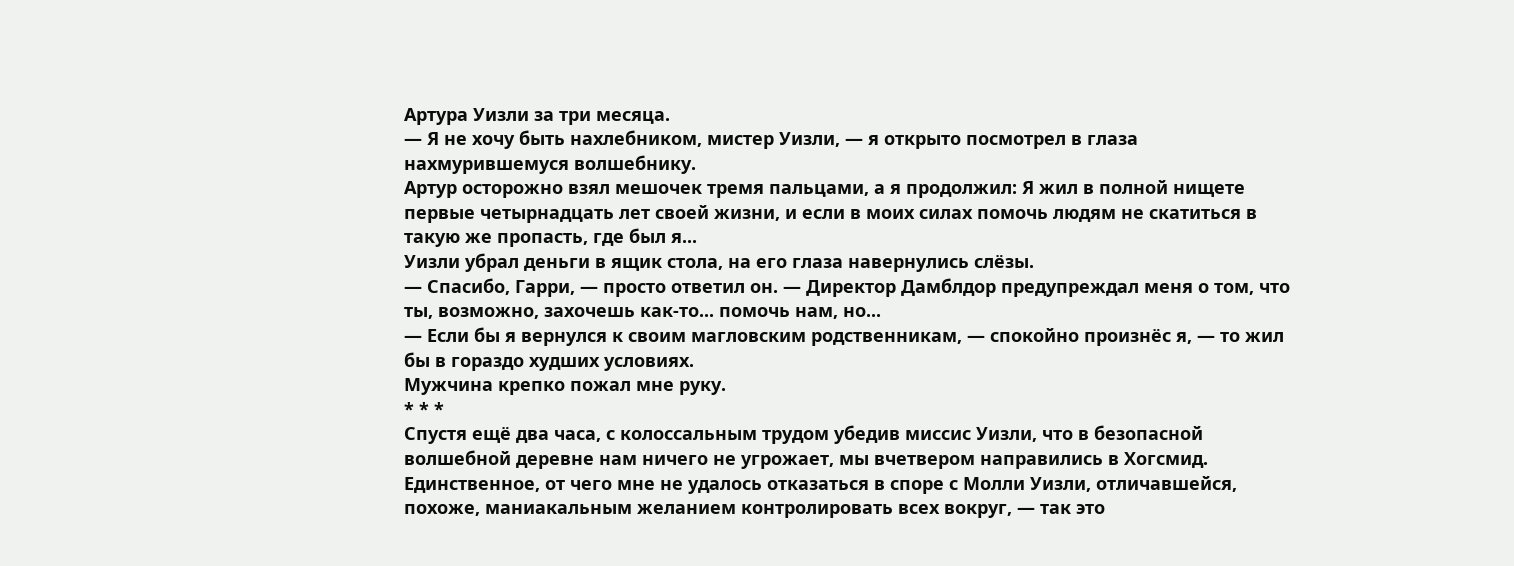Артура Уизли за три месяца.
— Я не хочу быть нахлебником, мистер Уизли, — я открыто посмотрел в глаза нахмурившемуся волшебнику.
Артур осторожно взял мешочек тремя пальцами, а я продолжил: Я жил в полной нищете первые четырнадцать лет своей жизни, и если в моих силах помочь людям не скатиться в такую же пропасть, где был я...
Уизли убрал деньги в ящик стола, на его глаза навернулись слёзы.
— Спасибо, Гарри, — просто ответил он. — Директор Дамблдор предупреждал меня о том, что ты, возможно, захочешь как-то... помочь нам, но...
— Если бы я вернулся к своим магловским родственникам, — спокойно произнёс я, — то жил бы в гораздо худших условиях.
Мужчина крепко пожал мне руку.
* * *
Спустя ещё два часа, с колоссальным трудом убедив миссис Уизли, что в безопасной волшебной деревне нам ничего не угрожает, мы вчетвером направились в Хогсмид. Единственное, от чего мне не удалось отказаться в споре с Молли Уизли, отличавшейся, похоже, маниакальным желанием контролировать всех вокруг, — так это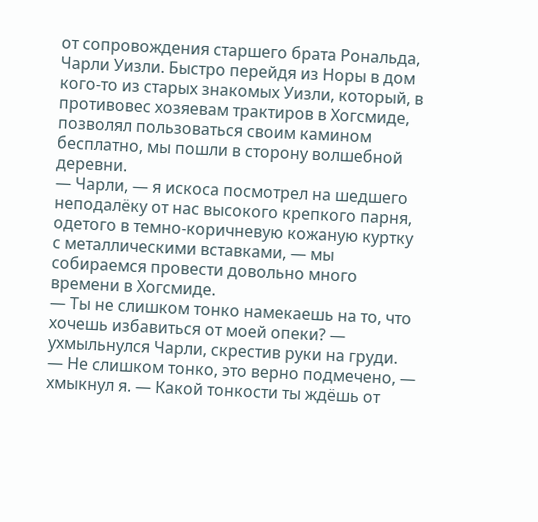от сопровождения старшего брата Рональда, Чарли Уизли. Быстро перейдя из Норы в дом кого-то из старых знакомых Уизли, который, в противовес хозяевам трактиров в Хогсмиде, позволял пользоваться своим камином бесплатно, мы пошли в сторону волшебной деревни.
— Чарли, — я искоса посмотрел на шедшего неподалёку от нас высокого крепкого парня, одетого в темно-коричневую кожаную куртку с металлическими вставками, — мы собираемся провести довольно много времени в Хогсмиде.
— Ты не слишком тонко намекаешь на то, что хочешь избавиться от моей опеки? — ухмыльнулся Чарли, скрестив руки на груди.
— Не слишком тонко, это верно подмечено, — хмыкнул я. — Какой тонкости ты ждёшь от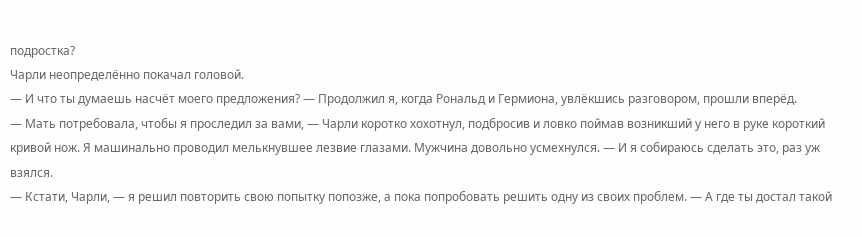подростка?
Чарли неопределённо покачал головой.
— И что ты думаешь насчёт моего предложения? — Продолжил я, когда Рональд и Гермиона, увлёкшись разговором, прошли вперёд.
— Мать потребовала, чтобы я проследил за вами, — Чарли коротко хохотнул, подбросив и ловко поймав возникший у него в руке короткий кривой нож. Я машинально проводил мелькнувшее лезвие глазами. Мужчина довольно усмехнулся. — И я собираюсь сделать это, раз уж взялся.
— Кстати, Чарли, — я решил повторить свою попытку попозже, а пока попробовать решить одну из своих проблем. — А где ты достал такой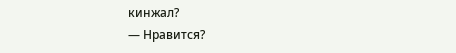кинжал?
— Нравится?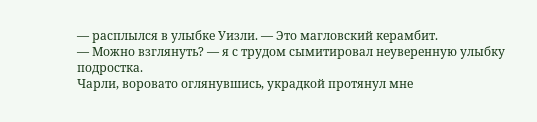— расплылся в улыбке Уизли. — Это магловский керамбит.
— Можно взглянуть? — я с трудом сымитировал неуверенную улыбку подростка.
Чарли, воровато оглянувшись, украдкой протянул мне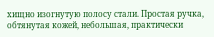хищно изогнутую полосу стали. Простая ручка, обтянутая кожей, небольшая, практически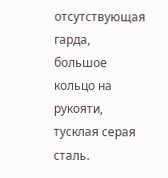отсутствующая гарда, большое кольцо на рукояти, тусклая серая сталь.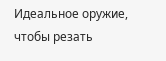Идеальное оружие, чтобы резать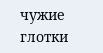чужие глотки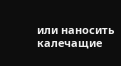или наносить калечащие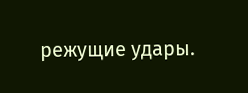режущие удары.